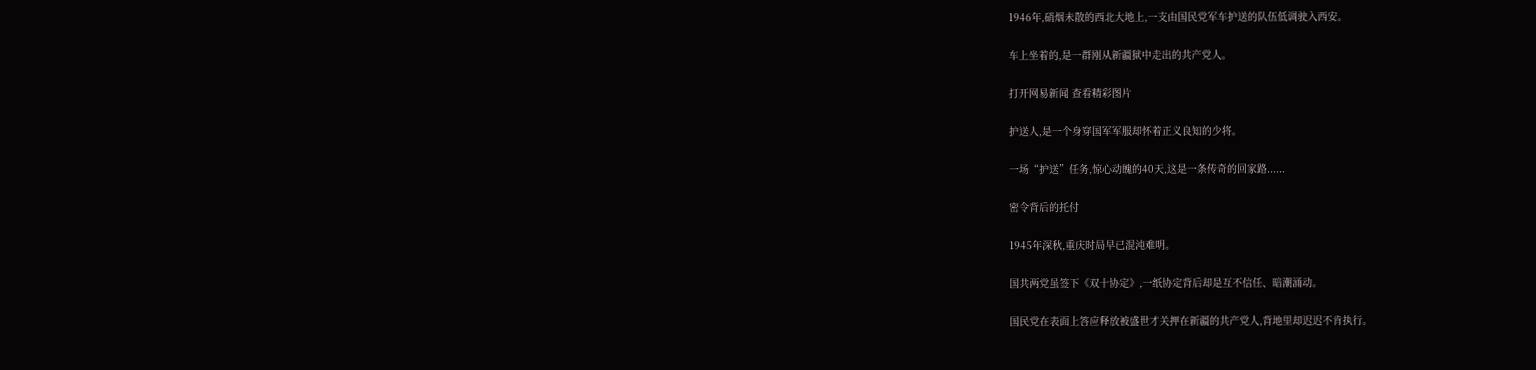1946年,硝烟未散的西北大地上,一支由国民党军车护送的队伍低调驶入西安。

车上坐着的,是一群刚从新疆狱中走出的共产党人。

打开网易新闻 查看精彩图片

护送人,是一个身穿国军军服却怀着正义良知的少将。

一场“护送”任务,惊心动魄的40天,这是一条传奇的回家路......

密令背后的托付

1945年深秋,重庆时局早已混沌难明。

国共两党虽签下《双十协定》,一纸协定背后却是互不信任、暗潮涌动。

国民党在表面上答应释放被盛世才关押在新疆的共产党人,背地里却迟迟不肯执行。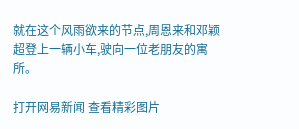就在这个风雨欲来的节点,周恩来和邓颖超登上一辆小车,驶向一位老朋友的寓所。

打开网易新闻 查看精彩图片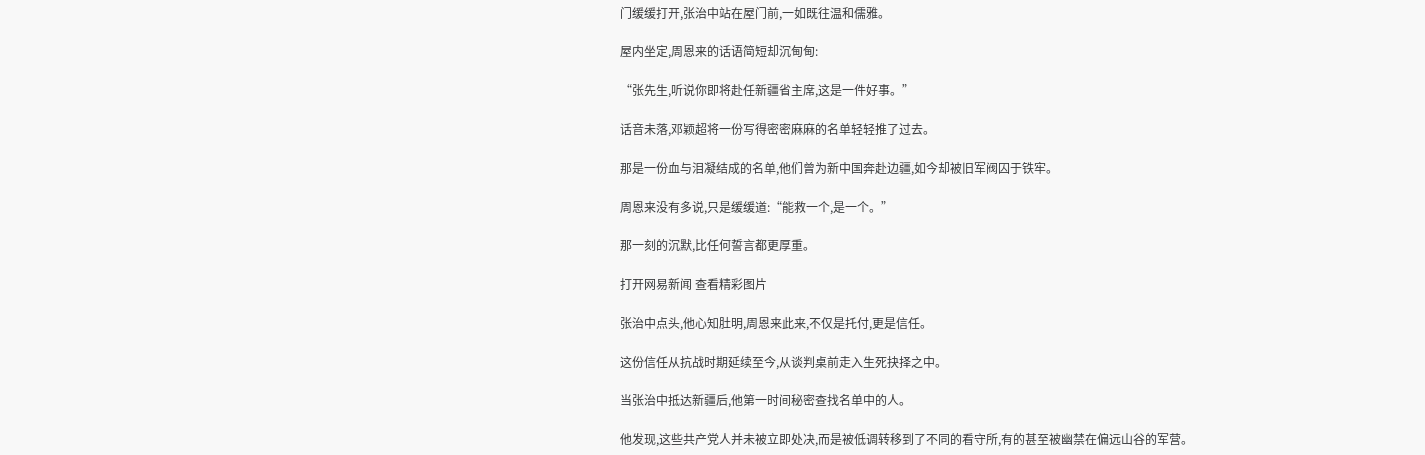门缓缓打开,张治中站在屋门前,一如既往温和儒雅。

屋内坐定,周恩来的话语简短却沉甸甸:

“张先生,听说你即将赴任新疆省主席,这是一件好事。”

话音未落,邓颖超将一份写得密密麻麻的名单轻轻推了过去。

那是一份血与泪凝结成的名单,他们曾为新中国奔赴边疆,如今却被旧军阀囚于铁牢。

周恩来没有多说,只是缓缓道:“能救一个,是一个。”

那一刻的沉默,比任何誓言都更厚重。

打开网易新闻 查看精彩图片

张治中点头,他心知肚明,周恩来此来,不仅是托付,更是信任。

这份信任从抗战时期延续至今,从谈判桌前走入生死抉择之中。

当张治中抵达新疆后,他第一时间秘密查找名单中的人。

他发现,这些共产党人并未被立即处决,而是被低调转移到了不同的看守所,有的甚至被幽禁在偏远山谷的军营。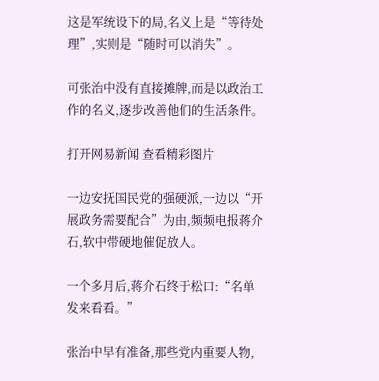这是军统设下的局,名义上是“等待处理”,实则是“随时可以消失”。

可张治中没有直接摊牌,而是以政治工作的名义,逐步改善他们的生活条件。

打开网易新闻 查看精彩图片

一边安抚国民党的强硬派,一边以“开展政务需要配合”为由,频频电报蒋介石,软中带硬地催促放人。

一个多月后,蒋介石终于松口:“名单发来看看。”

张治中早有准备,那些党内重要人物,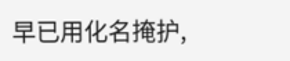早已用化名掩护,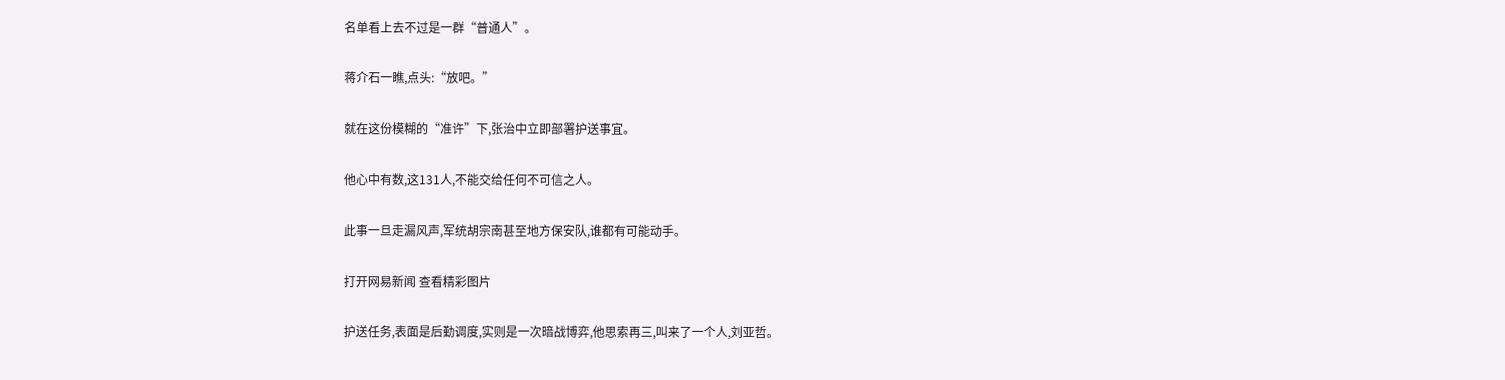名单看上去不过是一群“普通人”。

蒋介石一瞧,点头:“放吧。”

就在这份模糊的“准许”下,张治中立即部署护送事宜。

他心中有数,这131人,不能交给任何不可信之人。

此事一旦走漏风声,军统胡宗南甚至地方保安队,谁都有可能动手。

打开网易新闻 查看精彩图片

护送任务,表面是后勤调度,实则是一次暗战博弈,他思索再三,叫来了一个人,刘亚哲。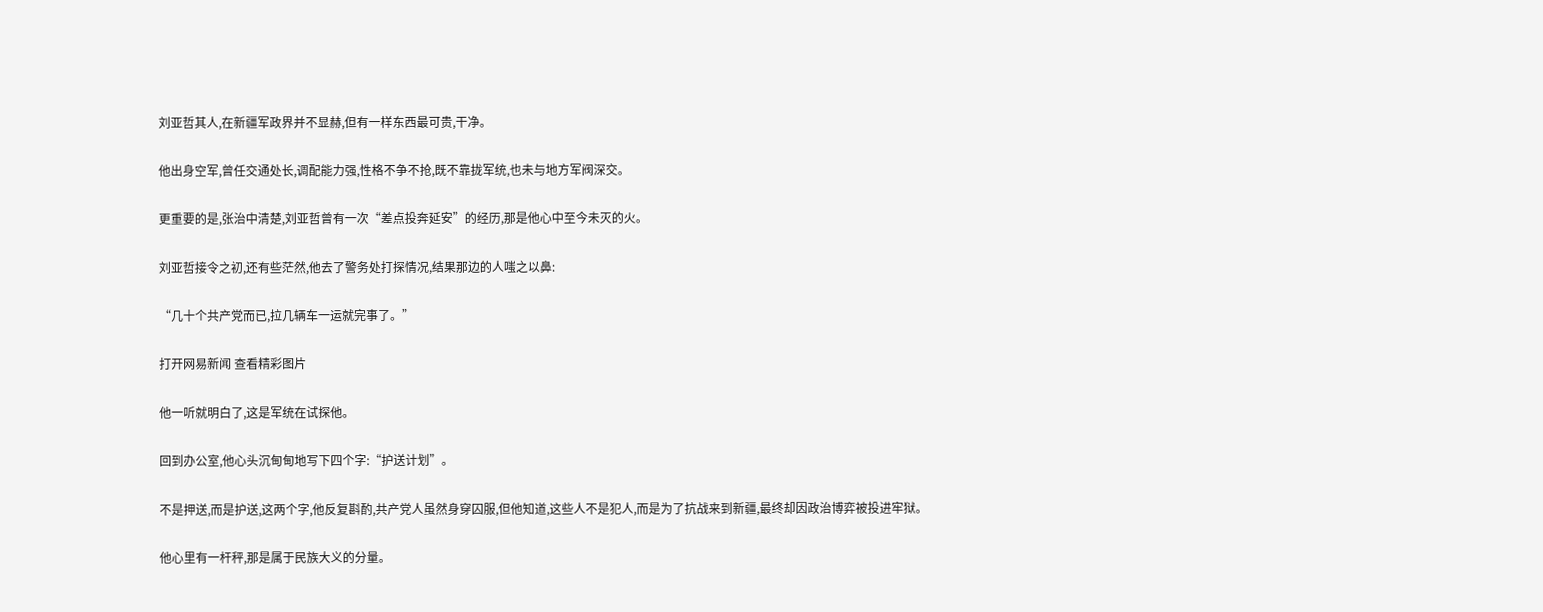刘亚哲其人,在新疆军政界并不显赫,但有一样东西最可贵,干净。

他出身空军,曾任交通处长,调配能力强,性格不争不抢,既不靠拢军统,也未与地方军阀深交。

更重要的是,张治中清楚,刘亚哲曾有一次“差点投奔延安”的经历,那是他心中至今未灭的火。

刘亚哲接令之初,还有些茫然,他去了警务处打探情况,结果那边的人嗤之以鼻:

“几十个共产党而已,拉几辆车一运就完事了。”

打开网易新闻 查看精彩图片

他一听就明白了,这是军统在试探他。

回到办公室,他心头沉甸甸地写下四个字:“护送计划”。

不是押送,而是护送,这两个字,他反复斟酌,共产党人虽然身穿囚服,但他知道,这些人不是犯人,而是为了抗战来到新疆,最终却因政治博弈被投进牢狱。

他心里有一杆秤,那是属于民族大义的分量。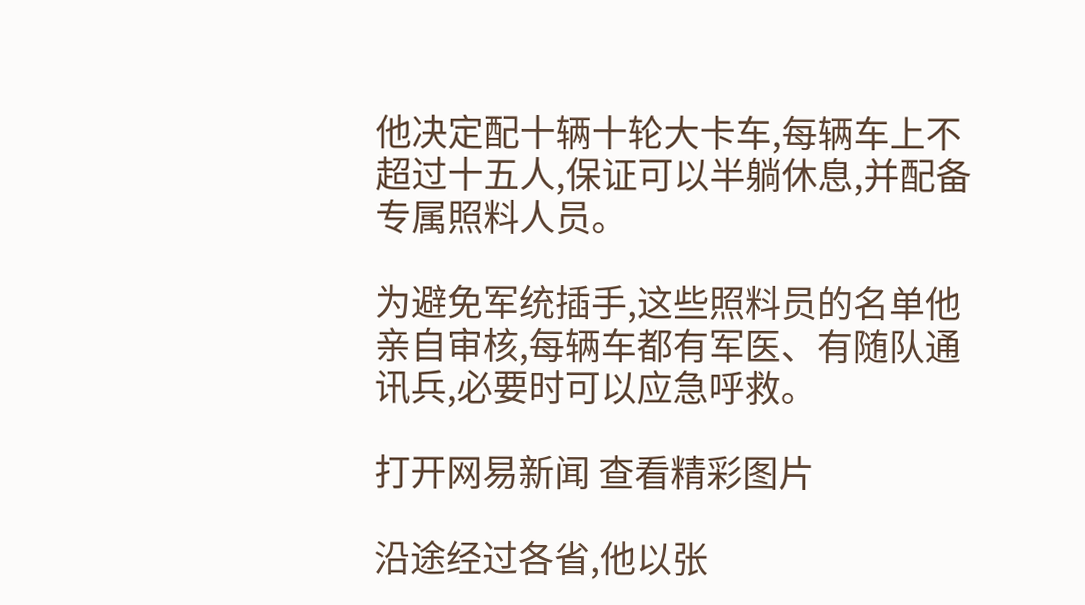他决定配十辆十轮大卡车,每辆车上不超过十五人,保证可以半躺休息,并配备专属照料人员。

为避免军统插手,这些照料员的名单他亲自审核,每辆车都有军医、有随队通讯兵,必要时可以应急呼救。

打开网易新闻 查看精彩图片

沿途经过各省,他以张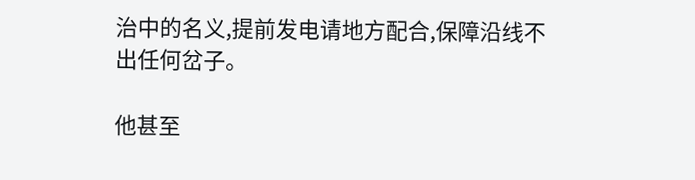治中的名义,提前发电请地方配合,保障沿线不出任何岔子。

他甚至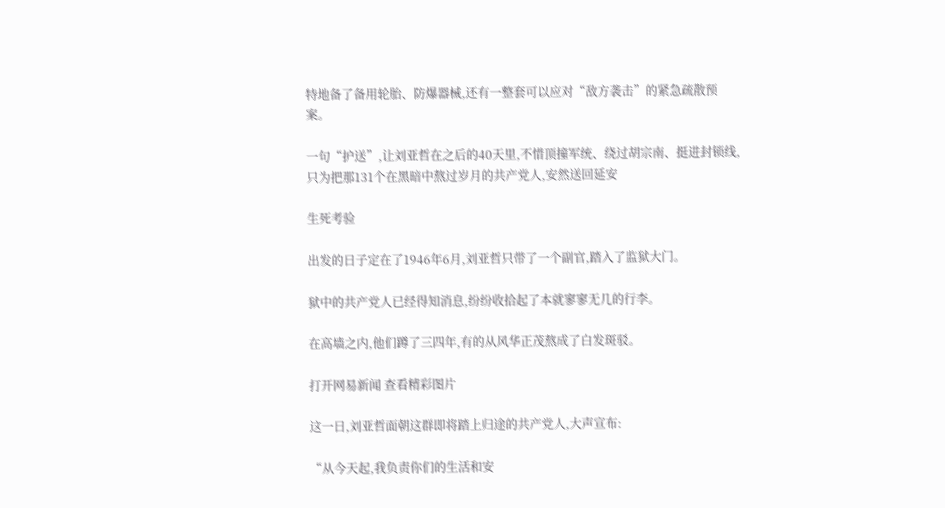特地备了备用轮胎、防爆器械,还有一整套可以应对“敌方袭击”的紧急疏散预案。

一句“护送”,让刘亚哲在之后的40天里,不惜顶撞军统、绕过胡宗南、挺进封锁线,只为把那131个在黑暗中熬过岁月的共产党人,安然送回延安

生死考验

出发的日子定在了1946年6月,刘亚哲只带了一个副官,踏入了监狱大门。

狱中的共产党人已经得知消息,纷纷收拾起了本就寥寥无几的行李。

在高墙之内,他们蹲了三四年,有的从风华正茂熬成了白发斑驳。

打开网易新闻 查看精彩图片

这一日,刘亚哲面朝这群即将踏上归途的共产党人,大声宣布:

“从今天起,我负责你们的生活和安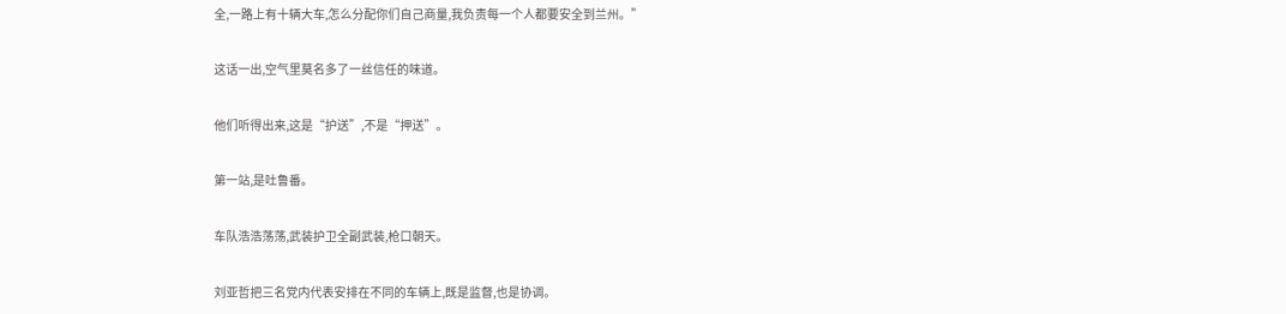全,一路上有十辆大车,怎么分配你们自己商量,我负责每一个人都要安全到兰州。”

这话一出,空气里莫名多了一丝信任的味道。

他们听得出来,这是“护送”,不是“押送”。

第一站,是吐鲁番。

车队浩浩荡荡,武装护卫全副武装,枪口朝天。

刘亚哲把三名党内代表安排在不同的车辆上,既是监督,也是协调。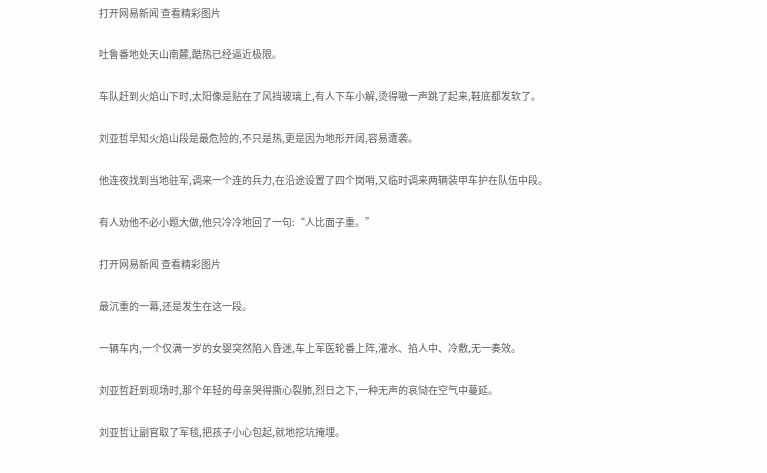打开网易新闻 查看精彩图片

吐鲁番地处天山南麓,酷热已经逼近极限。

车队赶到火焰山下时,太阳像是贴在了风挡玻璃上,有人下车小解,烫得嗷一声跳了起来,鞋底都发软了。

刘亚哲早知火焰山段是最危险的,不只是热,更是因为地形开阔,容易遭袭。

他连夜找到当地驻军,调来一个连的兵力,在沿途设置了四个岗哨,又临时调来两辆装甲车护在队伍中段。

有人劝他不必小题大做,他只冷冷地回了一句:“人比面子重。”

打开网易新闻 查看精彩图片

最沉重的一幕,还是发生在这一段。

一辆车内,一个仅满一岁的女婴突然陷入昏迷,车上军医轮番上阵,灌水、掐人中、冷敷,无一奏效。

刘亚哲赶到现场时,那个年轻的母亲哭得撕心裂肺,烈日之下,一种无声的哀恸在空气中蔓延。

刘亚哲让副官取了军毯,把孩子小心包起,就地挖坑掩埋。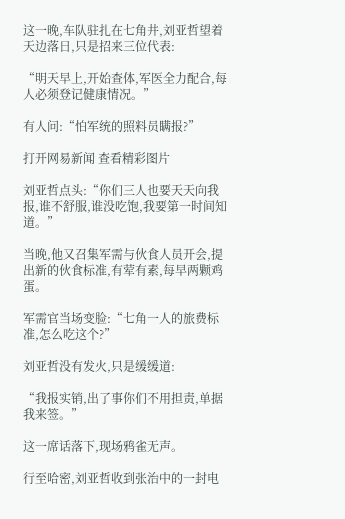这一晚,车队驻扎在七角井,刘亚哲望着天边落日,只是招来三位代表:

“明天早上,开始查体,军医全力配合,每人必须登记健康情况。”

有人问:“怕军统的照料员瞒报?”

打开网易新闻 查看精彩图片

刘亚哲点头:“你们三人也要天天向我报,谁不舒服,谁没吃饱,我要第一时间知道。”

当晚,他又召集军需与伙食人员开会,提出新的伙食标准,有荤有素,每早两颗鸡蛋。

军需官当场变脸:“七角一人的旅费标准,怎么吃这个?”

刘亚哲没有发火,只是缓缓道:

“我报实销,出了事你们不用担责,单据我来签。”

这一席话落下,现场鸦雀无声。

行至哈密,刘亚哲收到张治中的一封电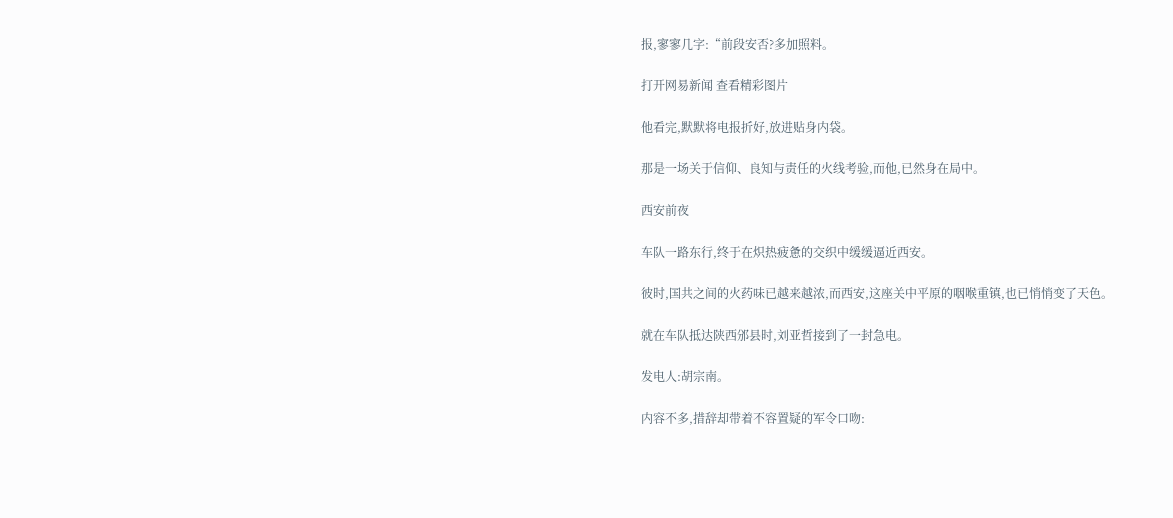报,寥寥几字:“前段安否?多加照料。

打开网易新闻 查看精彩图片

他看完,默默将电报折好,放进贴身内袋。

那是一场关于信仰、良知与责任的火线考验,而他,已然身在局中。

西安前夜

车队一路东行,终于在炽热疲惫的交织中缓缓逼近西安。

彼时,国共之间的火药味已越来越浓,而西安,这座关中平原的咽喉重镇,也已悄悄变了天色。

就在车队抵达陕西邠县时,刘亚哲接到了一封急电。

发电人:胡宗南。

内容不多,措辞却带着不容置疑的军令口吻: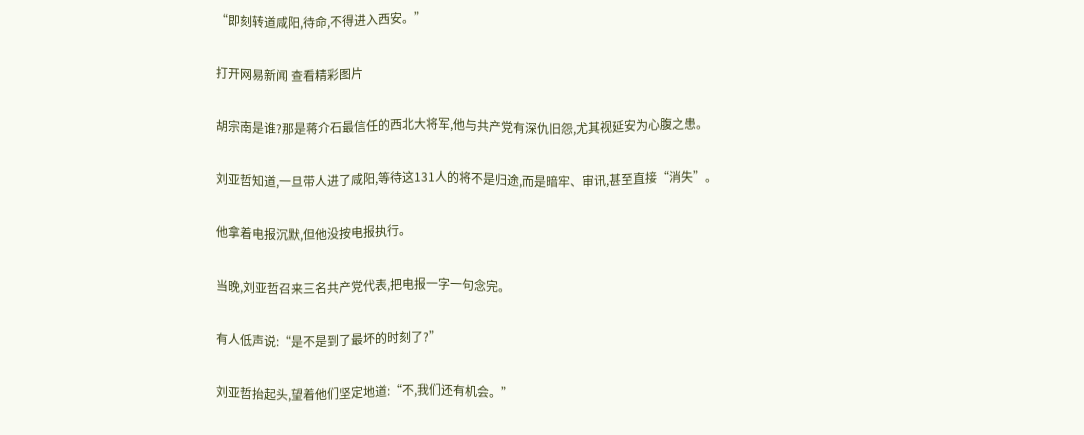“即刻转道咸阳,待命,不得进入西安。”

打开网易新闻 查看精彩图片

胡宗南是谁?那是蒋介石最信任的西北大将军,他与共产党有深仇旧怨,尤其视延安为心腹之患。

刘亚哲知道,一旦带人进了咸阳,等待这131人的将不是归途,而是暗牢、审讯,甚至直接“消失”。

他拿着电报沉默,但他没按电报执行。

当晚,刘亚哲召来三名共产党代表,把电报一字一句念完。

有人低声说:“是不是到了最坏的时刻了?”

刘亚哲抬起头,望着他们坚定地道:“不,我们还有机会。”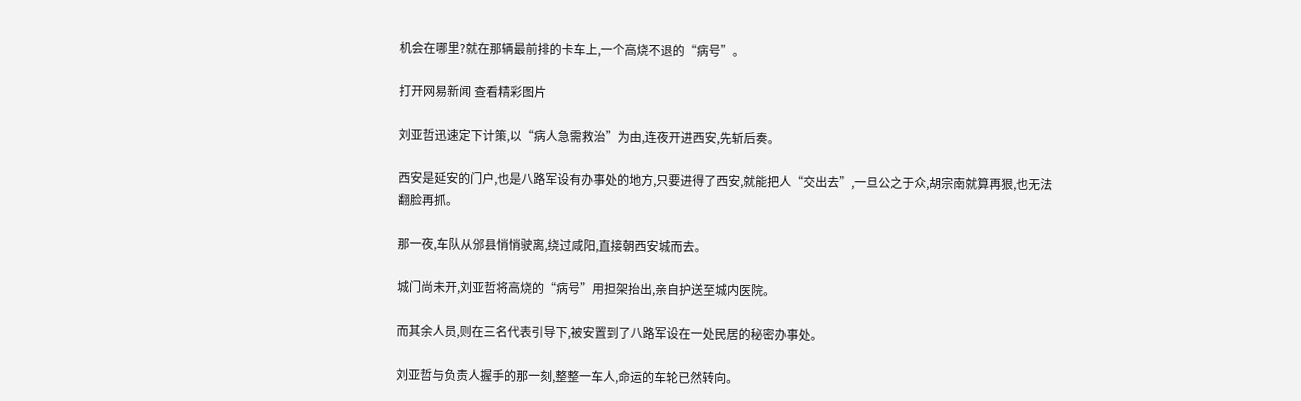机会在哪里?就在那辆最前排的卡车上,一个高烧不退的“病号”。

打开网易新闻 查看精彩图片

刘亚哲迅速定下计策,以“病人急需救治”为由,连夜开进西安,先斩后奏。

西安是延安的门户,也是八路军设有办事处的地方,只要进得了西安,就能把人“交出去”,一旦公之于众,胡宗南就算再狠,也无法翻脸再抓。

那一夜,车队从邠县悄悄驶离,绕过咸阳,直接朝西安城而去。

城门尚未开,刘亚哲将高烧的“病号”用担架抬出,亲自护送至城内医院。

而其余人员,则在三名代表引导下,被安置到了八路军设在一处民居的秘密办事处。

刘亚哲与负责人握手的那一刻,整整一车人,命运的车轮已然转向。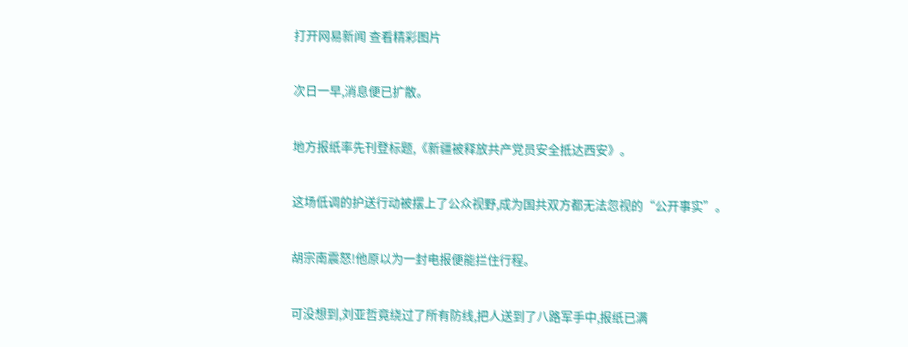打开网易新闻 查看精彩图片

次日一早,消息便已扩散。

地方报纸率先刊登标题,《新疆被释放共产党员安全抵达西安》。

这场低调的护送行动被摆上了公众视野,成为国共双方都无法忽视的“公开事实”。

胡宗南震怒!他原以为一封电报便能拦住行程。

可没想到,刘亚哲竟绕过了所有防线,把人送到了八路军手中,报纸已满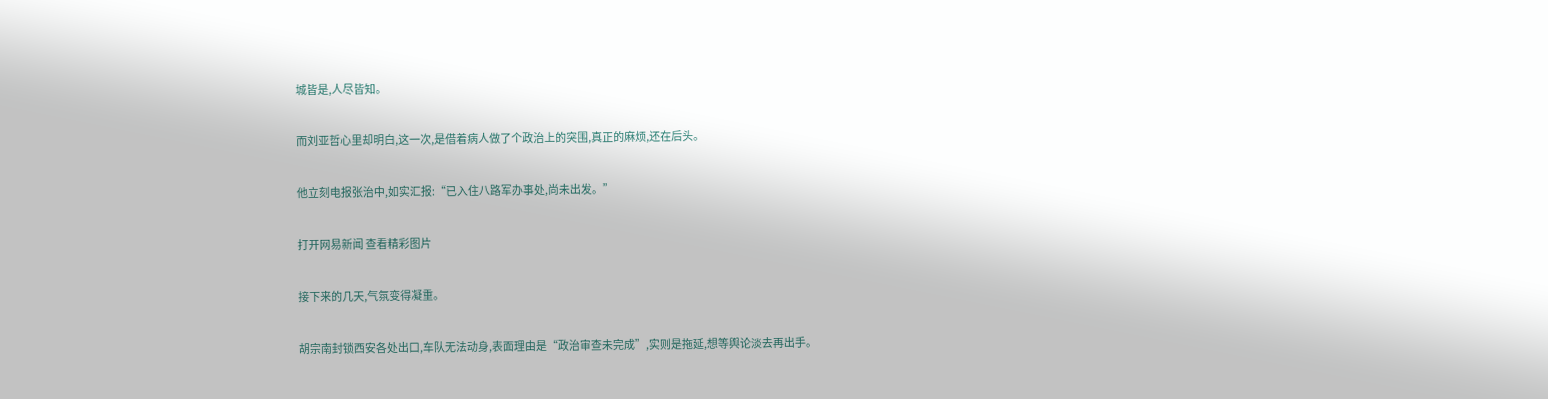城皆是,人尽皆知。

而刘亚哲心里却明白,这一次,是借着病人做了个政治上的突围,真正的麻烦,还在后头。

他立刻电报张治中,如实汇报:“已入住八路军办事处,尚未出发。”

打开网易新闻 查看精彩图片

接下来的几天,气氛变得凝重。

胡宗南封锁西安各处出口,车队无法动身,表面理由是“政治审查未完成”,实则是拖延,想等舆论淡去再出手。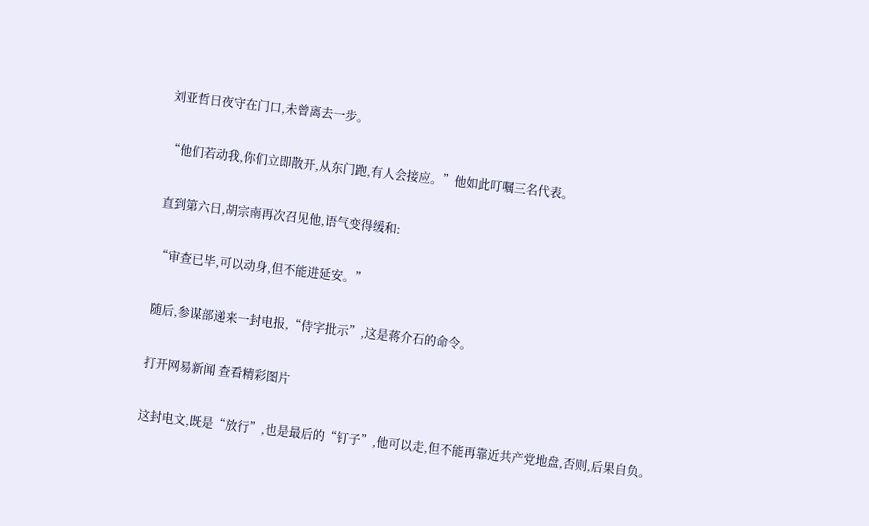刘亚哲日夜守在门口,未曾离去一步。

“他们若动我,你们立即散开,从东门跑,有人会接应。”他如此叮嘱三名代表。

直到第六日,胡宗南再次召见他,语气变得缓和:

“审查已毕,可以动身,但不能进延安。”

随后,参谋部递来一封电报,“侍字批示”,这是蒋介石的命令。

打开网易新闻 查看精彩图片

这封电文,既是“放行”,也是最后的“钉子”,他可以走,但不能再靠近共产党地盘,否则,后果自负。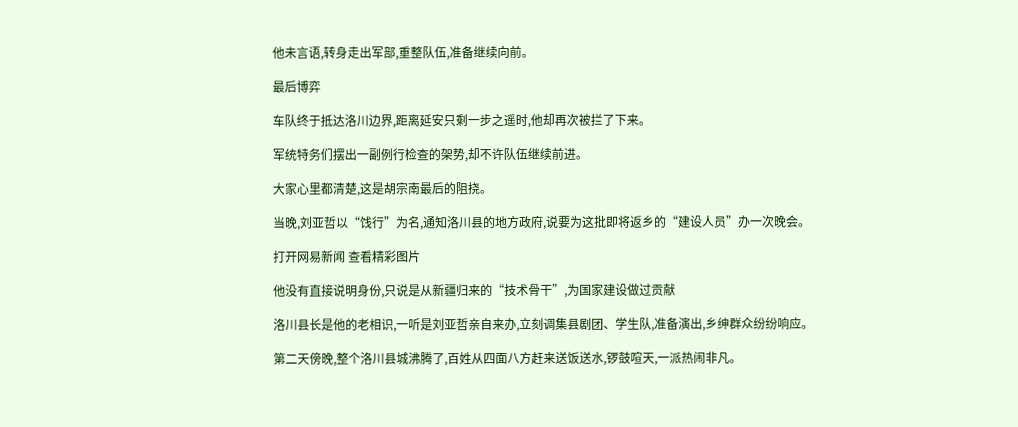他未言语,转身走出军部,重整队伍,准备继续向前。

最后博弈

车队终于抵达洛川边界,距离延安只剩一步之遥时,他却再次被拦了下来。

军统特务们摆出一副例行检查的架势,却不许队伍继续前进。

大家心里都清楚,这是胡宗南最后的阻挠。

当晚,刘亚哲以“饯行”为名,通知洛川县的地方政府,说要为这批即将返乡的“建设人员”办一次晚会。

打开网易新闻 查看精彩图片

他没有直接说明身份,只说是从新疆归来的“技术骨干”,为国家建设做过贡献

洛川县长是他的老相识,一听是刘亚哲亲自来办,立刻调集县剧团、学生队,准备演出,乡绅群众纷纷响应。

第二天傍晚,整个洛川县城沸腾了,百姓从四面八方赶来送饭送水,锣鼓喧天,一派热闹非凡。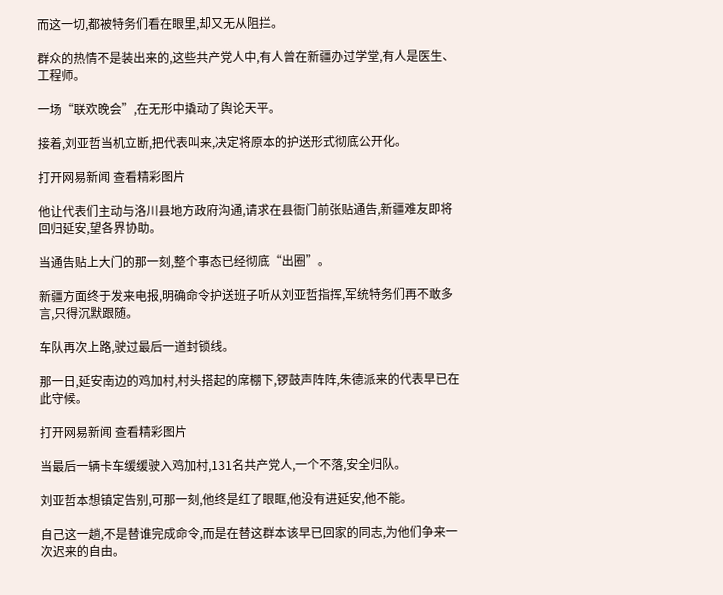而这一切,都被特务们看在眼里,却又无从阻拦。

群众的热情不是装出来的,这些共产党人中,有人曾在新疆办过学堂,有人是医生、工程师。

一场“联欢晚会”,在无形中撬动了舆论天平。

接着,刘亚哲当机立断,把代表叫来,决定将原本的护送形式彻底公开化。

打开网易新闻 查看精彩图片

他让代表们主动与洛川县地方政府沟通,请求在县衙门前张贴通告,新疆难友即将回归延安,望各界协助。

当通告贴上大门的那一刻,整个事态已经彻底“出圈”。

新疆方面终于发来电报,明确命令护送班子听从刘亚哲指挥,军统特务们再不敢多言,只得沉默跟随。

车队再次上路,驶过最后一道封锁线。

那一日,延安南边的鸡加村,村头搭起的席棚下,锣鼓声阵阵,朱德派来的代表早已在此守候。

打开网易新闻 查看精彩图片

当最后一辆卡车缓缓驶入鸡加村,131名共产党人,一个不落,安全归队。

刘亚哲本想镇定告别,可那一刻,他终是红了眼眶,他没有进延安,他不能。

自己这一趟,不是替谁完成命令,而是在替这群本该早已回家的同志,为他们争来一次迟来的自由。